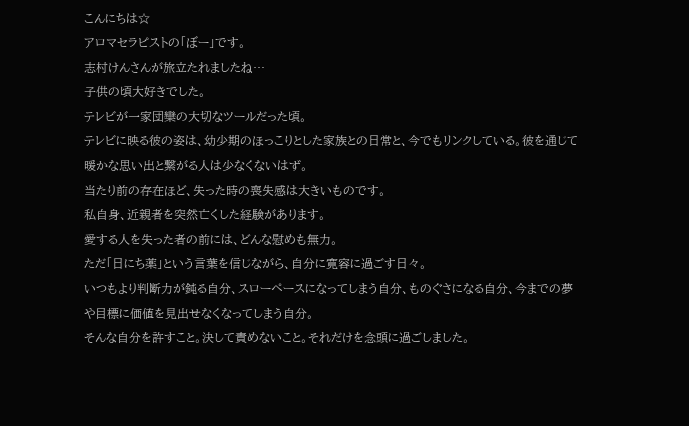こんにちは☆
アロマセラピストの「ぼー」です。
志村けんさんが旅立たれましたね…
子供の頃大好きでした。
テレビが一家団欒の大切なツールだった頃。
テレビに映る彼の姿は、幼少期のほっこりとした家族との日常と、今でもリンクしている。彼を通じて暖かな思い出と繋がる人は少なくないはず。
当たり前の存在ほど、失った時の喪失感は大きいものです。
私自身、近親者を突然亡くした経験があります。
愛する人を失った者の前には、どんな慰めも無力。
ただ「日にち薬」という言葉を信じながら、自分に寛容に過ごす日々。
いつもより判断力が鈍る自分、スローペースになってしまう自分、ものぐさになる自分、今までの夢や目標に価値を見出せなくなってしまう自分。
そんな自分を許すこと。決して責めないこと。それだけを念頭に過ごしました。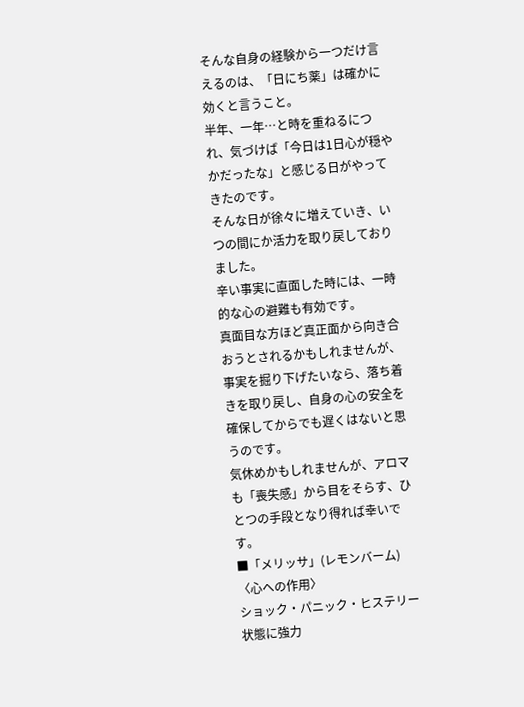そんな自身の経験から一つだけ言えるのは、「日にち薬」は確かに効くと言うこと。
半年、一年…と時を重ねるにつれ、気づけば「今日は1日心が穏やかだったな」と感じる日がやってきたのです。
そんな日が徐々に増えていき、いつの間にか活力を取り戻しておりました。
辛い事実に直面した時には、一時的な心の避難も有効です。
真面目な方ほど真正面から向き合おうとされるかもしれませんが、事実を掘り下げたいなら、落ち着きを取り戻し、自身の心の安全を確保してからでも遅くはないと思うのです。
気休めかもしれませんが、アロマも「喪失感」から目をそらす、ひとつの手段となり得れば幸いです。
■「メリッサ」(レモンバーム)
〈心への作用〉
ショック・パニック・ヒステリー状態に強力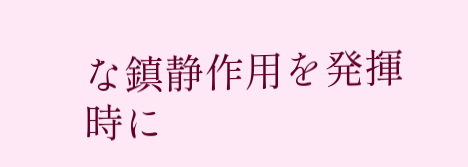な鎮静作用を発揮
時に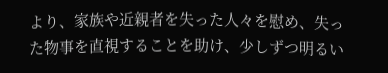より、家族や近親者を失った人々を慰め、失った物事を直視することを助け、少しずつ明るい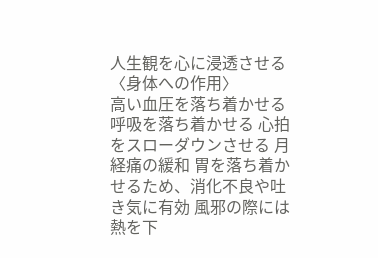人生観を心に浸透させる
〈身体への作用〉
高い血圧を落ち着かせる 呼吸を落ち着かせる 心拍をスローダウンさせる 月経痛の緩和 胃を落ち着かせるため、消化不良や吐き気に有効 風邪の際には熱を下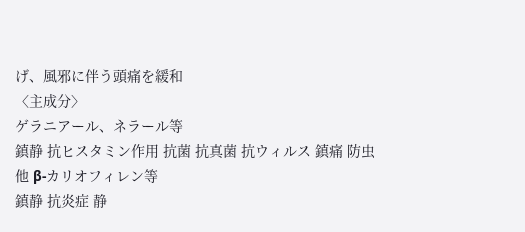げ、風邪に伴う頭痛を緩和
〈主成分〉
ゲラニアール、ネラール等
鎮静 抗ヒスタミン作用 抗菌 抗真菌 抗ウィルス 鎮痛 防虫
他 β-カリオフィレン等
鎮静 抗炎症 静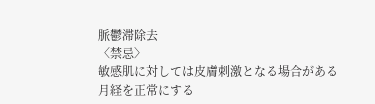脈鬱滞除去
〈禁忌〉
敏感肌に対しては皮膚刺激となる場合がある
月経を正常にする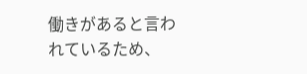働きがあると言われているため、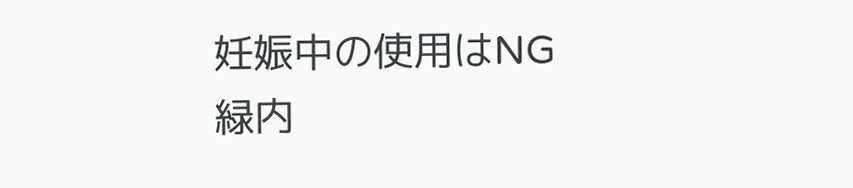妊娠中の使用はNG
緑内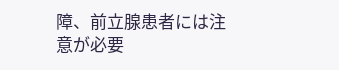障、前立腺患者には注意が必要